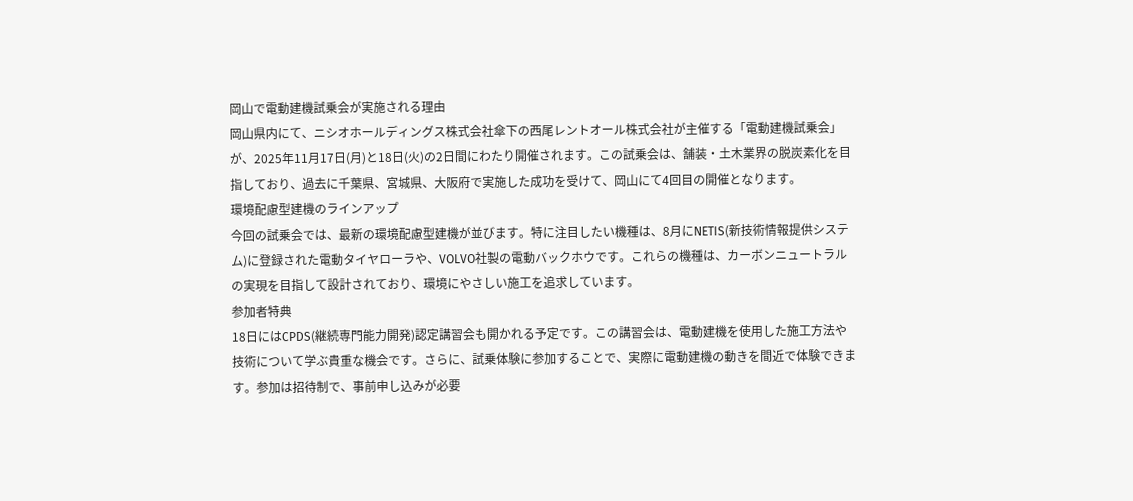岡山で電動建機試乗会が実施される理由
岡山県内にて、ニシオホールディングス株式会社傘下の西尾レントオール株式会社が主催する「電動建機試乗会」が、2025年11月17日(月)と18日(火)の2日間にわたり開催されます。この試乗会は、舗装・土木業界の脱炭素化を目指しており、過去に千葉県、宮城県、大阪府で実施した成功を受けて、岡山にて4回目の開催となります。
環境配慮型建機のラインアップ
今回の試乗会では、最新の環境配慮型建機が並びます。特に注目したい機種は、8月にNETIS(新技術情報提供システム)に登録された電動タイヤローラや、VOLVO社製の電動バックホウです。これらの機種は、カーボンニュートラルの実現を目指して設計されており、環境にやさしい施工を追求しています。
参加者特典
18日にはCPDS(継続専門能力開発)認定講習会も開かれる予定です。この講習会は、電動建機を使用した施工方法や技術について学ぶ貴重な機会です。さらに、試乗体験に参加することで、実際に電動建機の動きを間近で体験できます。参加は招待制で、事前申し込みが必要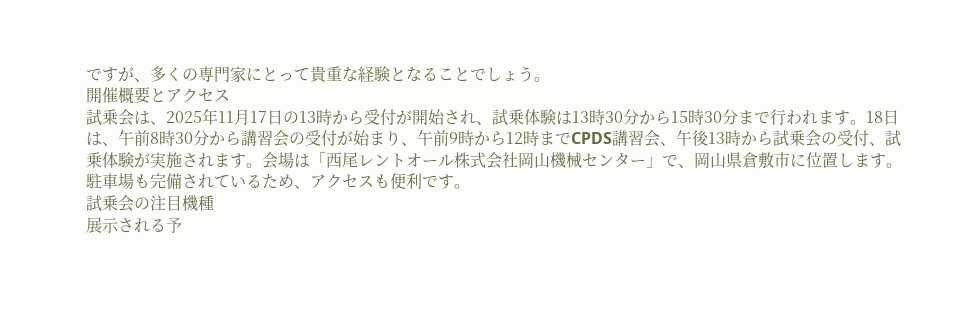ですが、多くの専門家にとって貴重な経験となることでしょう。
開催概要とアクセス
試乗会は、2025年11月17日の13時から受付が開始され、試乗体験は13時30分から15時30分まで行われます。18日は、午前8時30分から講習会の受付が始まり、午前9時から12時までCPDS講習会、午後13時から試乗会の受付、試乗体験が実施されます。会場は「西尾レントオール株式会社岡山機械センター」で、岡山県倉敷市に位置します。駐車場も完備されているため、アクセスも便利です。
試乗会の注目機種
展示される予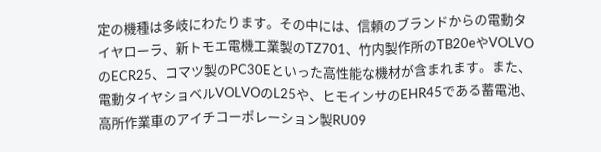定の機種は多岐にわたります。その中には、信頼のブランドからの電動タイヤローラ、新トモエ電機工業製のTZ701、竹内製作所のTB20eやVOLVOのECR25、コマツ製のPC30Eといった高性能な機材が含まれます。また、電動タイヤショベルVOLVOのL25や、ヒモインサのEHR45である蓄電池、高所作業車のアイチコーポレーション製RU09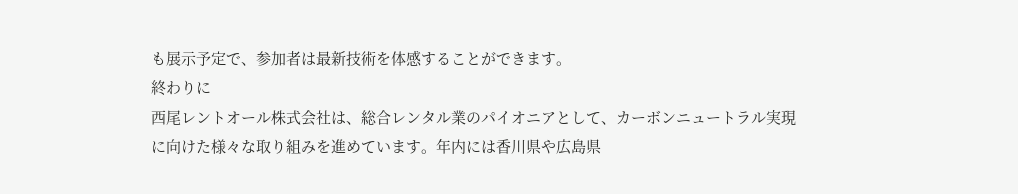も展示予定で、参加者は最新技術を体感することができます。
終わりに
西尾レントオール株式会社は、総合レンタル業のパイオニアとして、カーボンニュートラル実現に向けた様々な取り組みを進めています。年内には香川県や広島県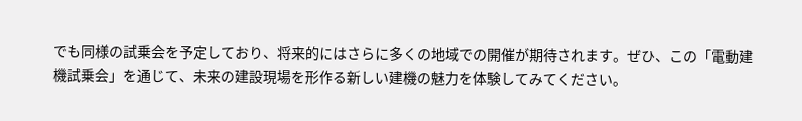でも同様の試乗会を予定しており、将来的にはさらに多くの地域での開催が期待されます。ぜひ、この「電動建機試乗会」を通じて、未来の建設現場を形作る新しい建機の魅力を体験してみてください。